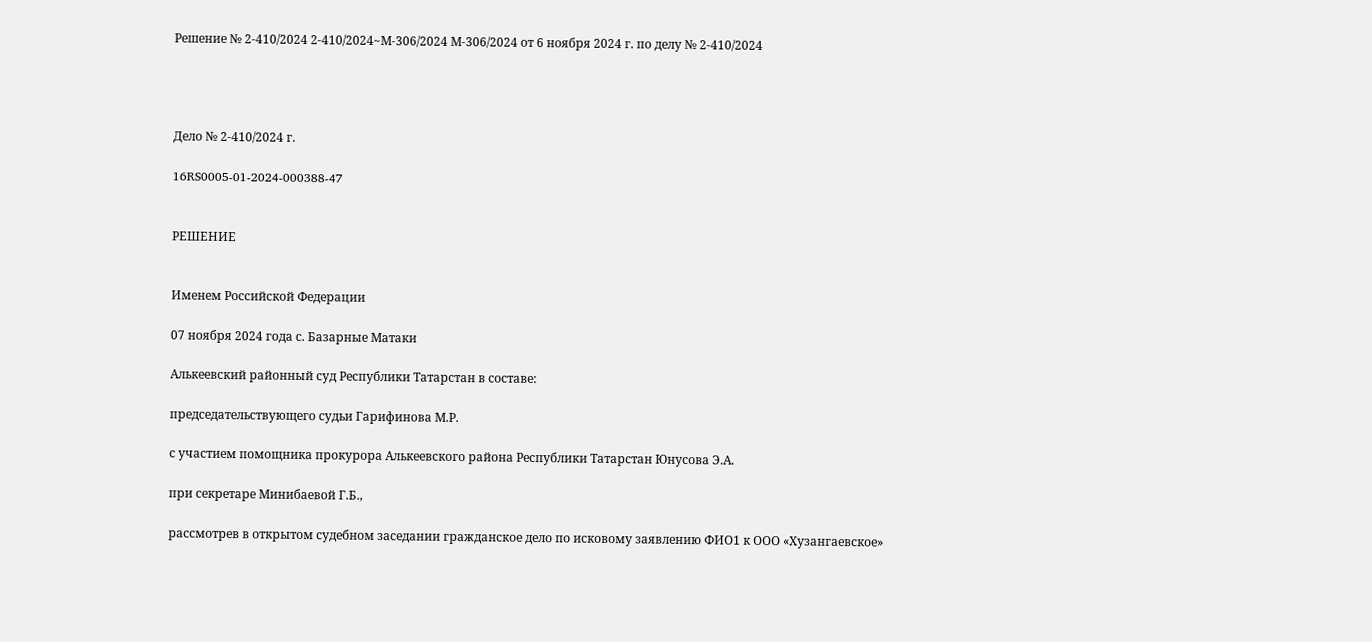Решение № 2-410/2024 2-410/2024~М-306/2024 М-306/2024 от 6 ноября 2024 г. по делу № 2-410/2024




Дело № 2-410/2024 г.

16RS0005-01-2024-000388-47


РЕШЕНИЕ


Именем Российской Федерации

07 ноября 2024 года с. Базарные Матаки

Алькеевский районный суд Республики Татарстан в составе:

председательствующего судьи Гарифинова М.Р.

с участием помощника прокурора Алькеевского района Республики Татарстан Юнусова Э.А.

при секретаре Минибаевой Г.Б.,

рассмотрев в открытом судебном заседании гражданское дело по исковому заявлению ФИО1 к ООО «Хузангаевское»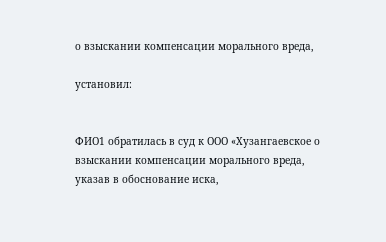о взыскании компенсации морального вреда,

установил:


ФИО1 обратилась в суд к ООО «Хузангаевское о взыскании компенсации морального вреда, указав в обоснование иска,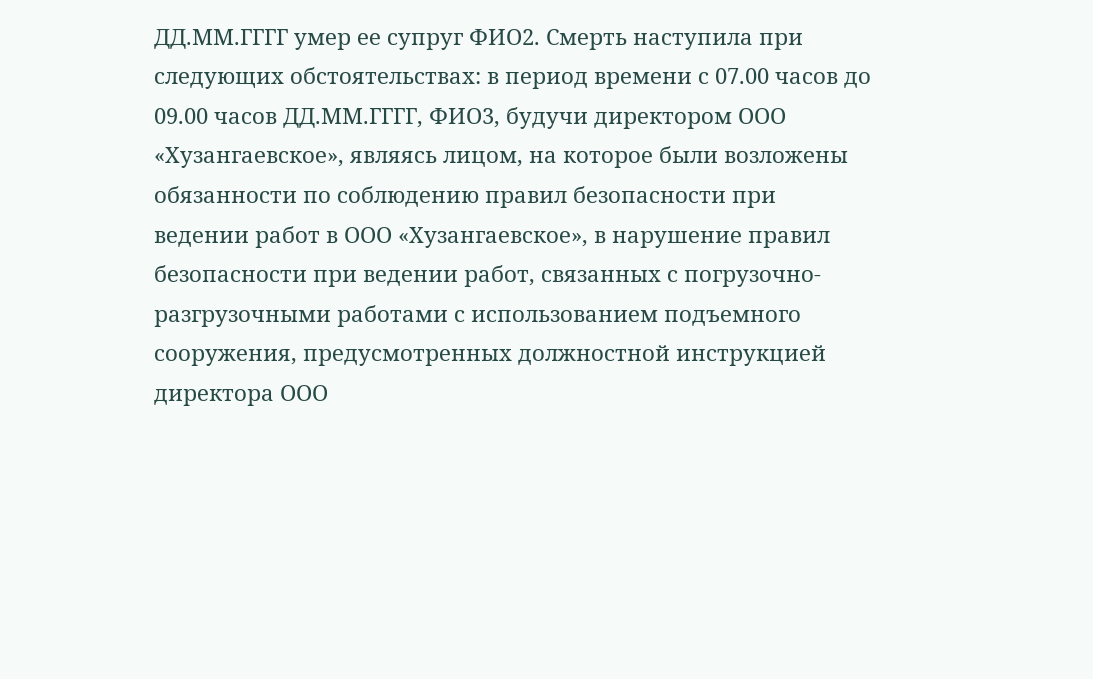ДД.ММ.ГГГГ умер ее супруг ФИО2. Смерть наступила при следующих обстоятельствах: в период времени с 07.00 часов до 09.00 часов ДД.ММ.ГГГГ, ФИО3, будучи директором ООО «Хузангаевское», являясь лицом, на которое были возложены обязанности по соблюдению правил безопасности при ведении работ в ООО «Хузангаевское», в нарушение правил безопасности при ведении работ, связанных с погрузочно-разгрузочными работами с использованием подъемного сооружения, предусмотренных должностной инструкцией директора ООО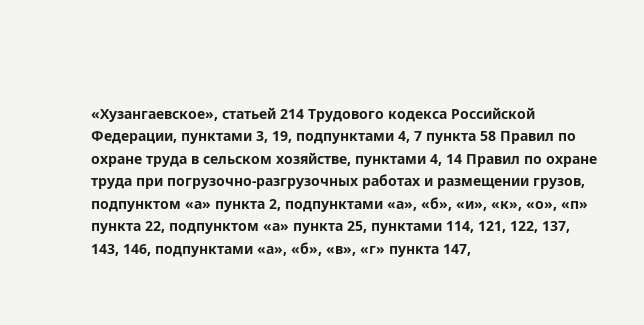«Хузангаевское», статьей 214 Трудового кодекса Российской Федерации, пунктами 3, 19, подпунктами 4, 7 пункта 58 Правил по охране труда в сельском хозяйстве, пунктами 4, 14 Правил по охране труда при погрузочно-разгрузочных работах и размещении грузов, подпунктом «а» пункта 2, подпунктами «а», «б», «и», «к», «о», «п» пункта 22, подпунктом «а» пункта 25, пунктами 114, 121, 122, 137, 143, 146, подпунктами «а», «б», «в», «г» пункта 147,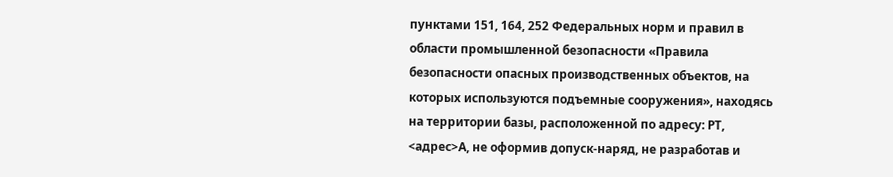пунктами 151, 164, 252 Федеральных норм и правил в области промышленной безопасности «Правила безопасности опасных производственных объектов, на которых используются подъемные сооружения», находясь на территории базы, расположенной по адресу: РТ, <адрес>А, не оформив допуск-наряд, не разработав и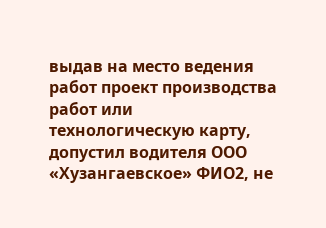выдав на место ведения работ проект производства работ или технологическую карту, допустил водителя ООО «Хузангаевское» ФИО2, не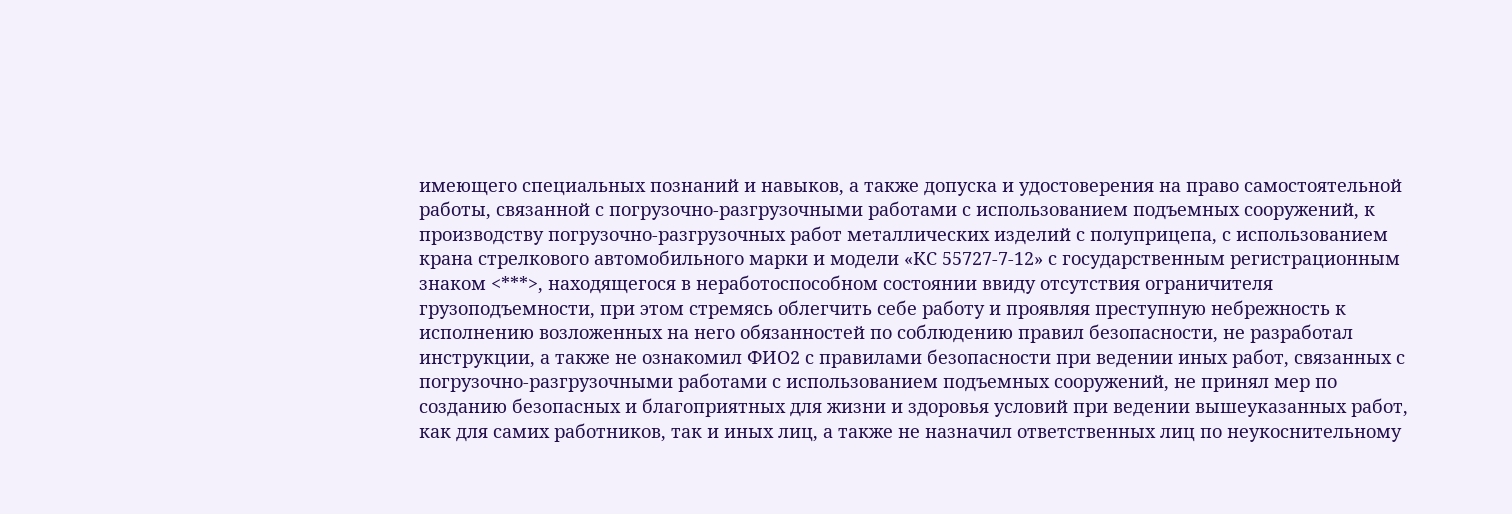имеющего специальных познаний и навыков, а также допуска и удостоверения на право самостоятельной работы, связанной с погрузочно-разгрузочными работами с использованием подъемных сооружений, к производству погрузочно-разгрузочных работ металлических изделий с полуприцепа, с использованием крана стрелкового автомобильного марки и модели «КС 55727-7-12» с государственным регистрационным знаком <***>, находящегося в неработоспособном состоянии ввиду отсутствия ограничителя грузоподъемности, при этом стремясь облегчить себе работу и проявляя преступную небрежность к исполнению возложенных на него обязанностей по соблюдению правил безопасности, не разработал инструкции, а также не ознакомил ФИО2 с правилами безопасности при ведении иных работ, связанных с погрузочно-разгрузочными работами с использованием подъемных сооружений, не принял мер по созданию безопасных и благоприятных для жизни и здоровья условий при ведении вышеуказанных работ, как для самих работников, так и иных лиц, а также не назначил ответственных лиц по неукоснительному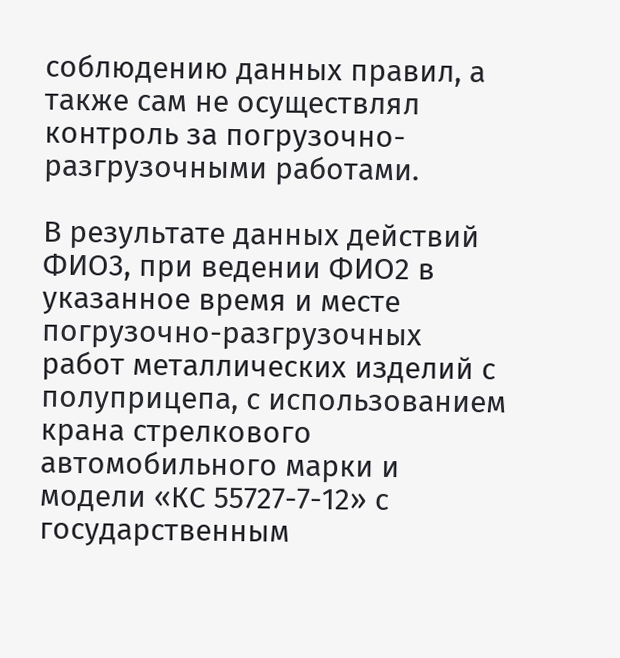соблюдению данных правил, а также сам не осуществлял контроль за погрузочно-разгрузочными работами.

В результате данных действий ФИО3, при ведении ФИО2 в указанное время и месте погрузочно-разгрузочных работ металлических изделий с полуприцепа, с использованием крана стрелкового автомобильного марки и модели «КС 55727-7-12» с государственным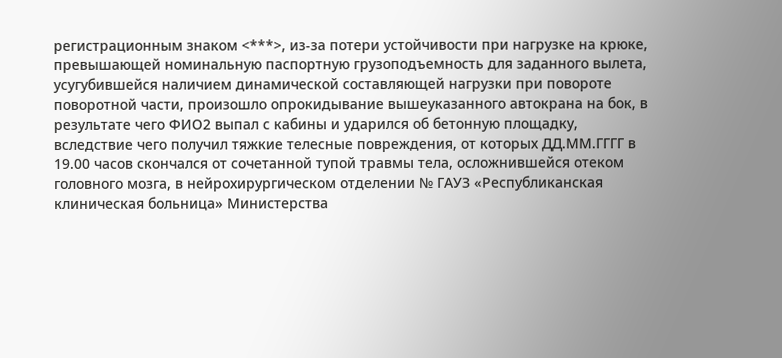регистрационным знаком <***>, из-за потери устойчивости при нагрузке на крюке, превышающей номинальную паспортную грузоподъемность для заданного вылета, усугубившейся наличием динамической составляющей нагрузки при повороте поворотной части, произошло опрокидывание вышеуказанного автокрана на бок, в результате чего ФИО2 выпал с кабины и ударился об бетонную площадку, вследствие чего получил тяжкие телесные повреждения, от которых ДД.ММ.ГГГГ в 19.00 часов скончался от сочетанной тупой травмы тела, осложнившейся отеком головного мозга, в нейрохирургическом отделении № ГАУЗ «Республиканская клиническая больница» Министерства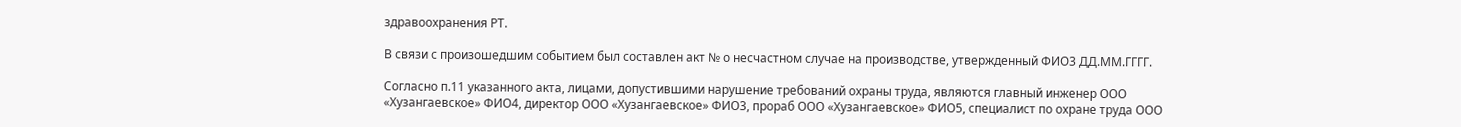здравоохранения РТ.

В связи с произошедшим событием был составлен акт № о несчастном случае на производстве, утвержденный ФИО3 ДД.ММ.ГГГГ.

Согласно п.11 указанного акта, лицами, допустившими нарушение требований охраны труда, являются главный инженер ООО «Хузангаевское» ФИО4, директор ООО «Хузангаевское» ФИО3, прораб ООО «Хузангаевское» ФИО5, специалист по охране труда ООО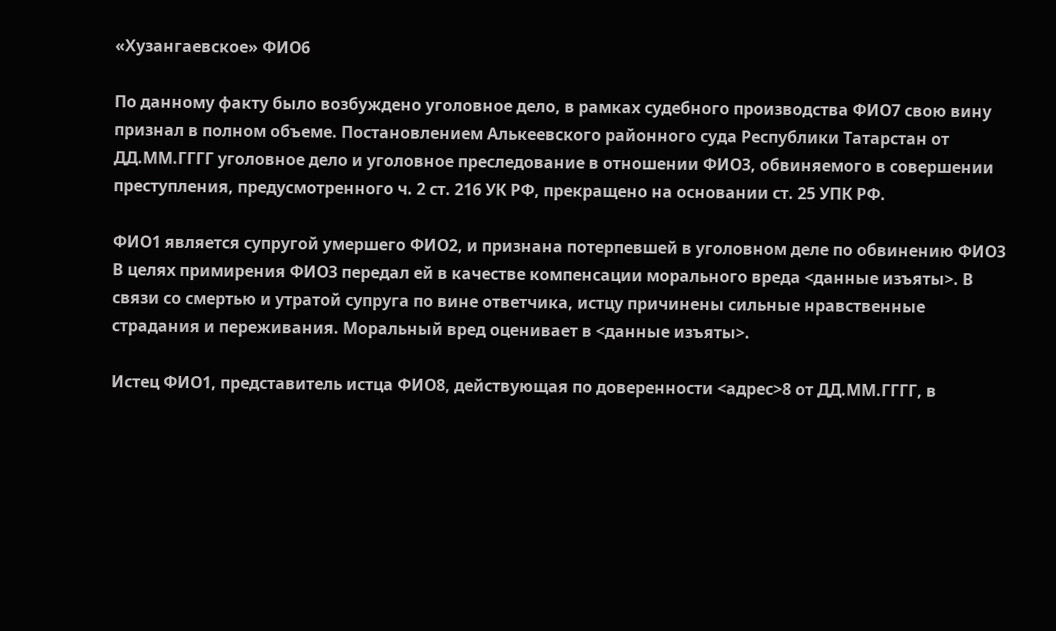«Хузангаевское» ФИО6

По данному факту было возбуждено уголовное дело, в рамках судебного производства ФИО7 свою вину признал в полном объеме. Постановлением Алькеевского районного суда Республики Татарстан от ДД.ММ.ГГГГ уголовное дело и уголовное преследование в отношении ФИО3, обвиняемого в совершении преступления, предусмотренного ч. 2 ст. 216 УК РФ, прекращено на основании ст. 25 УПК РФ.

ФИО1 является супругой умершего ФИО2, и признана потерпевшей в уголовном деле по обвинению ФИО3 В целях примирения ФИО3 передал ей в качестве компенсации морального вреда <данные изъяты>. В связи со смертью и утратой супруга по вине ответчика, истцу причинены сильные нравственные страдания и переживания. Моральный вред оценивает в <данные изъяты>.

Истец ФИО1, представитель истца ФИО8, действующая по доверенности <адрес>8 от ДД.ММ.ГГГГ, в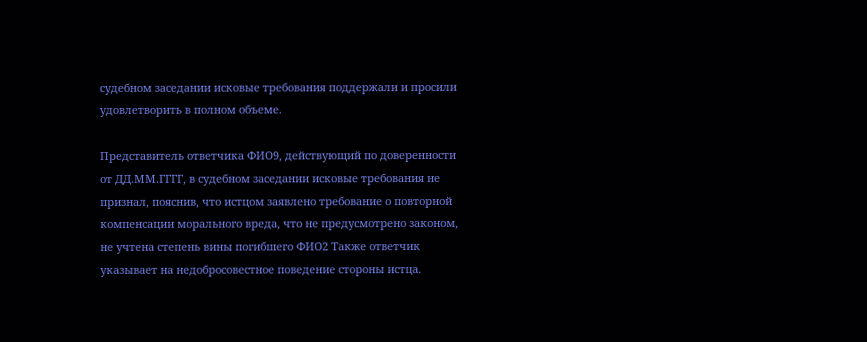судебном заседании исковые требования поддержали и просили удовлетворить в полном объеме.

Представитель ответчика ФИО9, действующий по доверенности от ДД.ММ.ГГГГ, в судебном заседании исковые требования не признал, пояснив, что истцом заявлено требование о повторной компенсации морального вреда, что не предусмотрено законом, не учтена степень вины погибшего ФИО2 Также ответчик указывает на недобросовестное поведение стороны истца.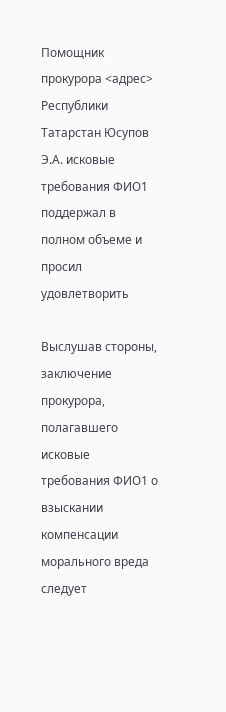Помощник прокурора <адрес> Республики Татарстан Юсупов Э.А. исковые требования ФИО1 поддержал в полном объеме и просил удовлетворить

Выслушав стороны, заключение прокурора, полагавшего исковые требования ФИО1 о взыскании компенсации морального вреда следует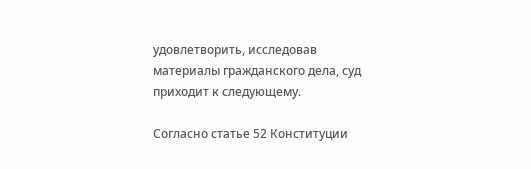удовлетворить, исследовав материалы гражданского дела, суд приходит к следующему.

Согласно статье 52 Конституции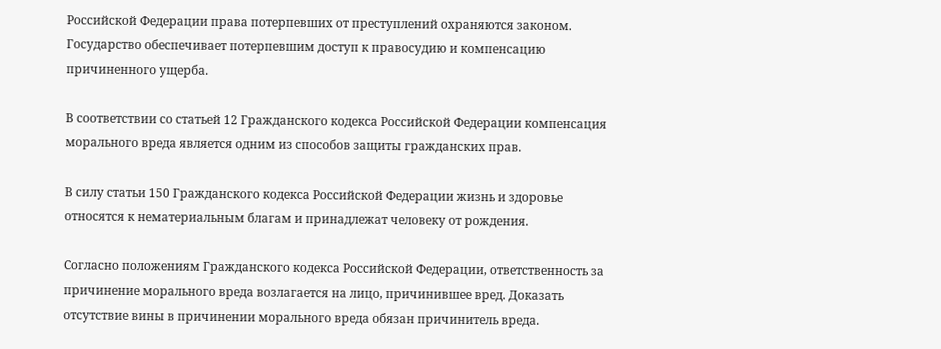Российской Федерации права потерпевших от преступлений охраняются законом. Государство обеспечивает потерпевшим доступ к правосудию и компенсацию причиненного ущерба.

В соответствии со статьей 12 Гражданского кодекса Российской Федерации компенсация морального вреда является одним из способов защиты гражданских прав.

В силу статьи 150 Гражданского кодекса Российской Федерации жизнь и здоровье относятся к нематериальным благам и принадлежат человеку от рождения.

Согласно положениям Гражданского кодекса Российской Федерации, ответственность за причинение морального вреда возлагается на лицо, причинившее вред. Доказать отсутствие вины в причинении морального вреда обязан причинитель вреда.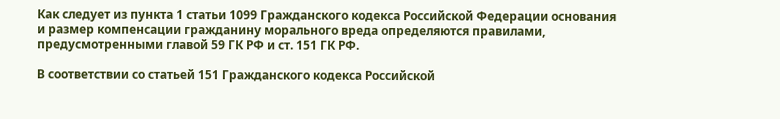Как следует из пункта 1 статьи 1099 Гражданского кодекса Российской Федерации основания и размер компенсации гражданину морального вреда определяются правилами, предусмотренными главой 59 ГК РФ и ст. 151 ГК РФ.

В соответствии со статьей 151 Гражданского кодекса Российской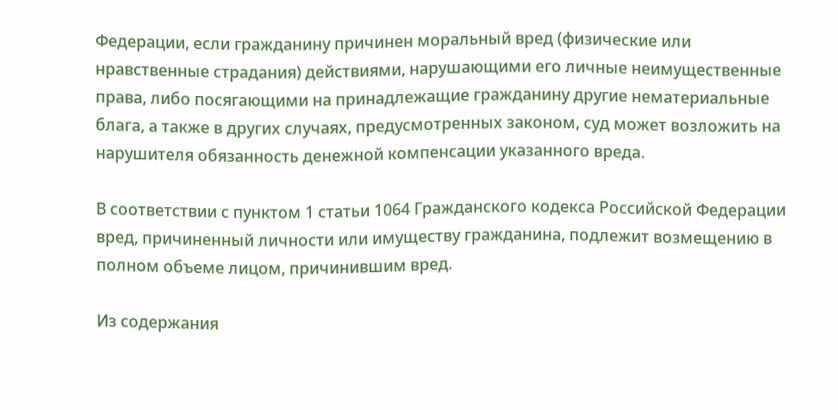Федерации, если гражданину причинен моральный вред (физические или нравственные страдания) действиями, нарушающими его личные неимущественные права, либо посягающими на принадлежащие гражданину другие нематериальные блага, а также в других случаях, предусмотренных законом, суд может возложить на нарушителя обязанность денежной компенсации указанного вреда.

В соответствии с пунктом 1 статьи 1064 Гражданского кодекса Российской Федерации вред, причиненный личности или имуществу гражданина, подлежит возмещению в полном объеме лицом, причинившим вред.

Из содержания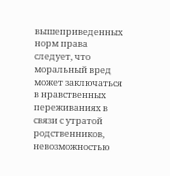вышеприведенных норм права следует, что моральный вред может заключаться в нравственных переживаниях в связи с утратой родственников, невозможностью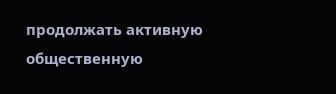продолжать активную общественную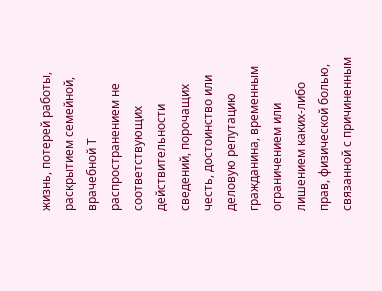жизнь, потерей работы, раскрытием семейной, врачебной Т распространением не соответствующих действительности сведений, порочащих честь, достоинство или деловую репутацию гражданина, временным ограничением или лишением каких-либо прав, физической болью, связанной с причиненным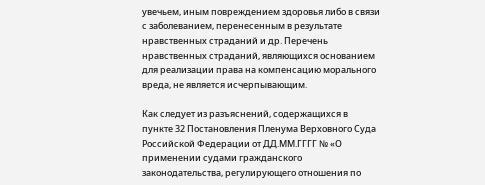увечьем, иным повреждением здоровья либо в связи с заболеванием, перенесенным в результате нравственных страданий и др. Перечень нравственных страданий, являющихся основанием для реализации права на компенсацию морального вреда, не является исчерпывающим.

Как следует из разъяснений, содержащихся в пункте 32 Постановления Пленума Верховного Суда Российской Федерации от ДД.ММ.ГГГГ № «О применении судами гражданского законодательства, регулирующего отношения по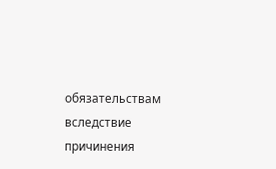обязательствам вследствие причинения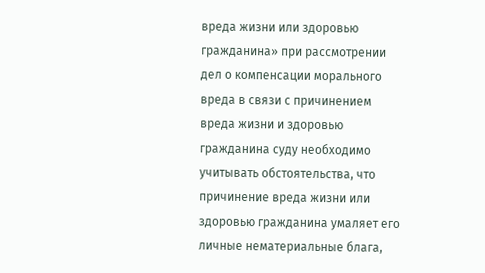вреда жизни или здоровью гражданина» при рассмотрении дел о компенсации морального вреда в связи с причинением вреда жизни и здоровью гражданина суду необходимо учитывать обстоятельства, что причинение вреда жизни или здоровью гражданина умаляет его личные нематериальные блага,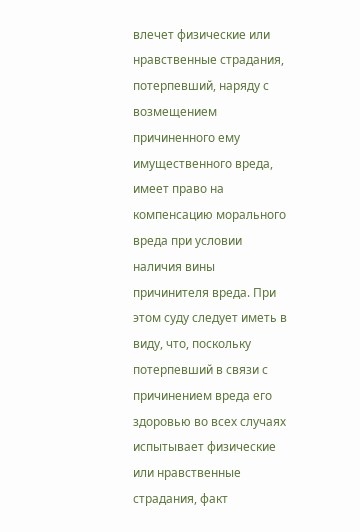влечет физические или нравственные страдания, потерпевший, наряду с возмещением причиненного ему имущественного вреда, имеет право на компенсацию морального вреда при условии наличия вины причинителя вреда. При этом суду следует иметь в виду, что, поскольку потерпевший в связи с причинением вреда его здоровью во всех случаях испытывает физические или нравственные страдания, факт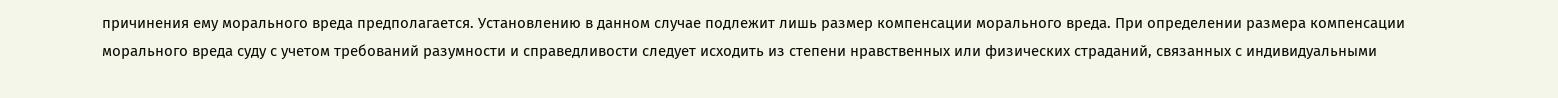причинения ему морального вреда предполагается. Установлению в данном случае подлежит лишь размер компенсации морального вреда. При определении размера компенсации морального вреда суду с учетом требований разумности и справедливости следует исходить из степени нравственных или физических страданий, связанных с индивидуальными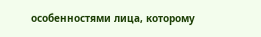особенностями лица, которому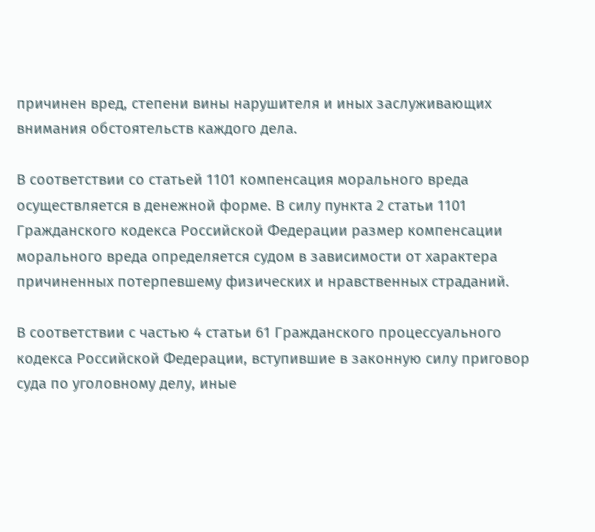причинен вред, степени вины нарушителя и иных заслуживающих внимания обстоятельств каждого дела.

В соответствии со статьей 1101 компенсация морального вреда осуществляется в денежной форме. В силу пункта 2 статьи 1101 Гражданского кодекса Российской Федерации размер компенсации морального вреда определяется судом в зависимости от характера причиненных потерпевшему физических и нравственных страданий.

В соответствии с частью 4 статьи 61 Гражданского процессуального кодекса Российской Федерации, вступившие в законную силу приговор суда по уголовному делу, иные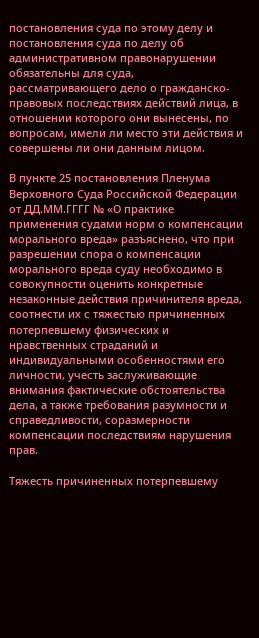постановления суда по этому делу и постановления суда по делу об административном правонарушении обязательны для суда, рассматривающего дело о гражданско-правовых последствиях действий лица, в отношении которого они вынесены, по вопросам, имели ли место эти действия и совершены ли они данным лицом.

В пункте 25 постановления Пленума Верховного Суда Российской Федерации от ДД.ММ.ГГГГ № «О практике применения судами норм о компенсации морального вреда» разъяснено, что при разрешении спора о компенсации морального вреда суду необходимо в совокупности оценить конкретные незаконные действия причинителя вреда, соотнести их с тяжестью причиненных потерпевшему физических и нравственных страданий и индивидуальными особенностями его личности, учесть заслуживающие внимания фактические обстоятельства дела, а также требования разумности и справедливости, соразмерности компенсации последствиям нарушения прав.

Тяжесть причиненных потерпевшему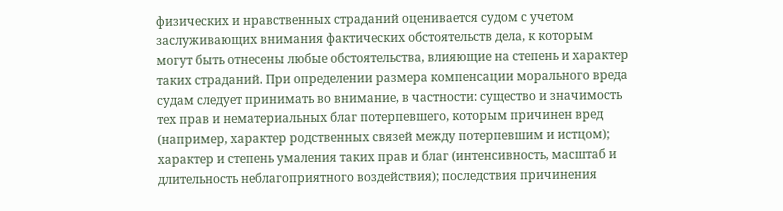физических и нравственных страданий оценивается судом с учетом заслуживающих внимания фактических обстоятельств дела, к которым могут быть отнесены любые обстоятельства, влияющие на степень и характер таких страданий. При определении размера компенсации морального вреда судам следует принимать во внимание, в частности: существо и значимость тех прав и нематериальных благ потерпевшего, которым причинен вред (например, характер родственных связей между потерпевшим и истцом); характер и степень умаления таких прав и благ (интенсивность, масштаб и длительность неблагоприятного воздействия); последствия причинения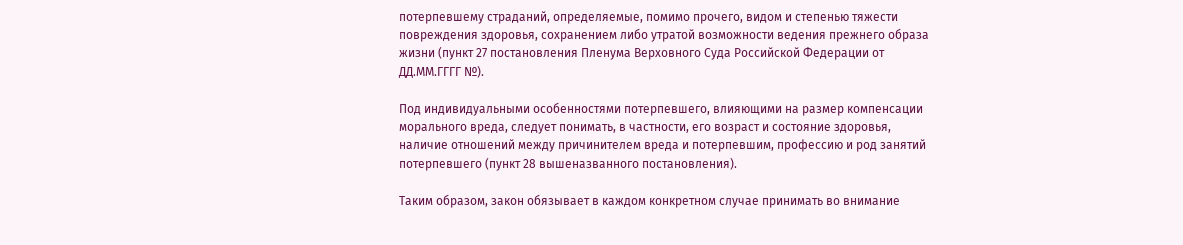потерпевшему страданий, определяемые, помимо прочего, видом и степенью тяжести повреждения здоровья, сохранением либо утратой возможности ведения прежнего образа жизни (пункт 27 постановления Пленума Верховного Суда Российской Федерации от ДД.ММ.ГГГГ №).

Под индивидуальными особенностями потерпевшего, влияющими на размер компенсации морального вреда, следует понимать, в частности, его возраст и состояние здоровья, наличие отношений между причинителем вреда и потерпевшим, профессию и род занятий потерпевшего (пункт 28 вышеназванного постановления).

Таким образом, закон обязывает в каждом конкретном случае принимать во внимание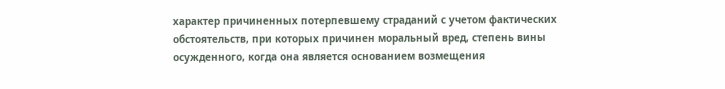характер причиненных потерпевшему страданий с учетом фактических обстоятельств, при которых причинен моральный вред, степень вины осужденного, когда она является основанием возмещения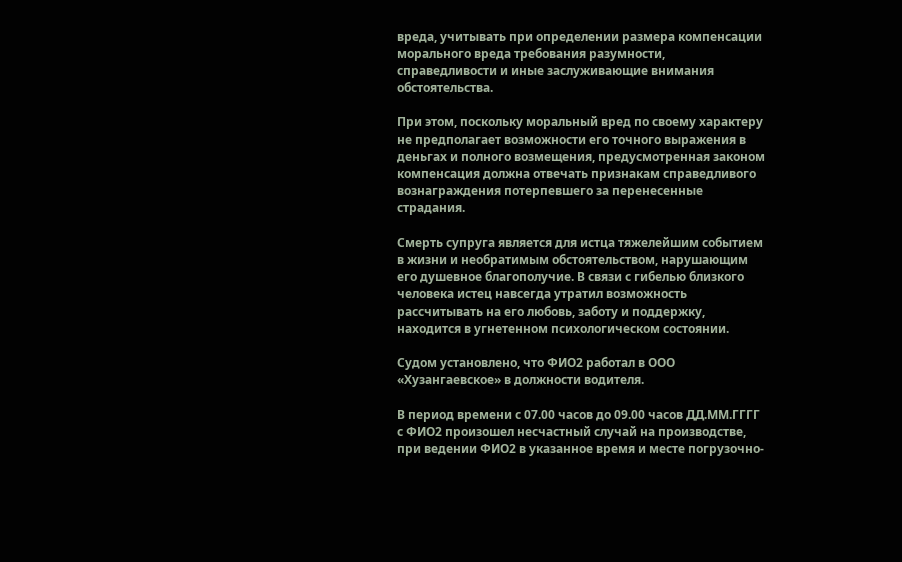вреда, учитывать при определении размера компенсации морального вреда требования разумности, справедливости и иные заслуживающие внимания обстоятельства.

При этом, поскольку моральный вред по своему характеру не предполагает возможности его точного выражения в деньгах и полного возмещения, предусмотренная законом компенсация должна отвечать признакам справедливого вознаграждения потерпевшего за перенесенные страдания.

Смерть супруга является для истца тяжелейшим событием в жизни и необратимым обстоятельством, нарушающим его душевное благополучие. В связи с гибелью близкого человека истец навсегда утратил возможность рассчитывать на его любовь, заботу и поддержку, находится в угнетенном психологическом состоянии.

Судом установлено, что ФИО2 работал в ООО «Хузангаевское» в должности водителя.

В период времени с 07.00 часов до 09.00 часов ДД.ММ.ГГГГ с ФИО2 произошел несчастный случай на производстве, при ведении ФИО2 в указанное время и месте погрузочно-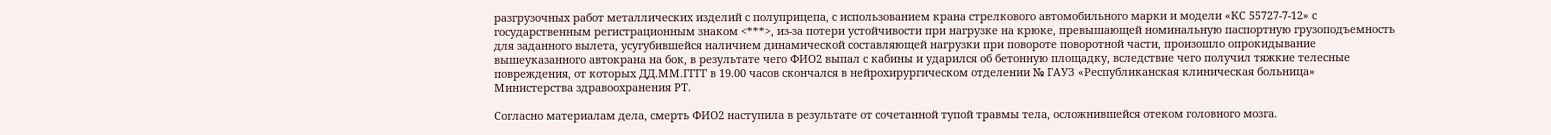разгрузочных работ металлических изделий с полуприцепа, с использованием крана стрелкового автомобильного марки и модели «КС 55727-7-12» с государственным регистрационным знаком <***>, из-за потери устойчивости при нагрузке на крюке, превышающей номинальную паспортную грузоподъемность для заданного вылета, усугубившейся наличием динамической составляющей нагрузки при повороте поворотной части, произошло опрокидывание вышеуказанного автокрана на бок, в результате чего ФИО2 выпал с кабины и ударился об бетонную площадку, вследствие чего получил тяжкие телесные повреждения, от которых ДД.ММ.ГГГГ в 19.00 часов скончался в нейрохирургическом отделении № ГАУЗ «Республиканская клиническая больница» Министерства здравоохранения РТ.

Согласно материалам дела, смерть ФИО2 наступила в результате от сочетанной тупой травмы тела, осложнившейся отеком головного мозга.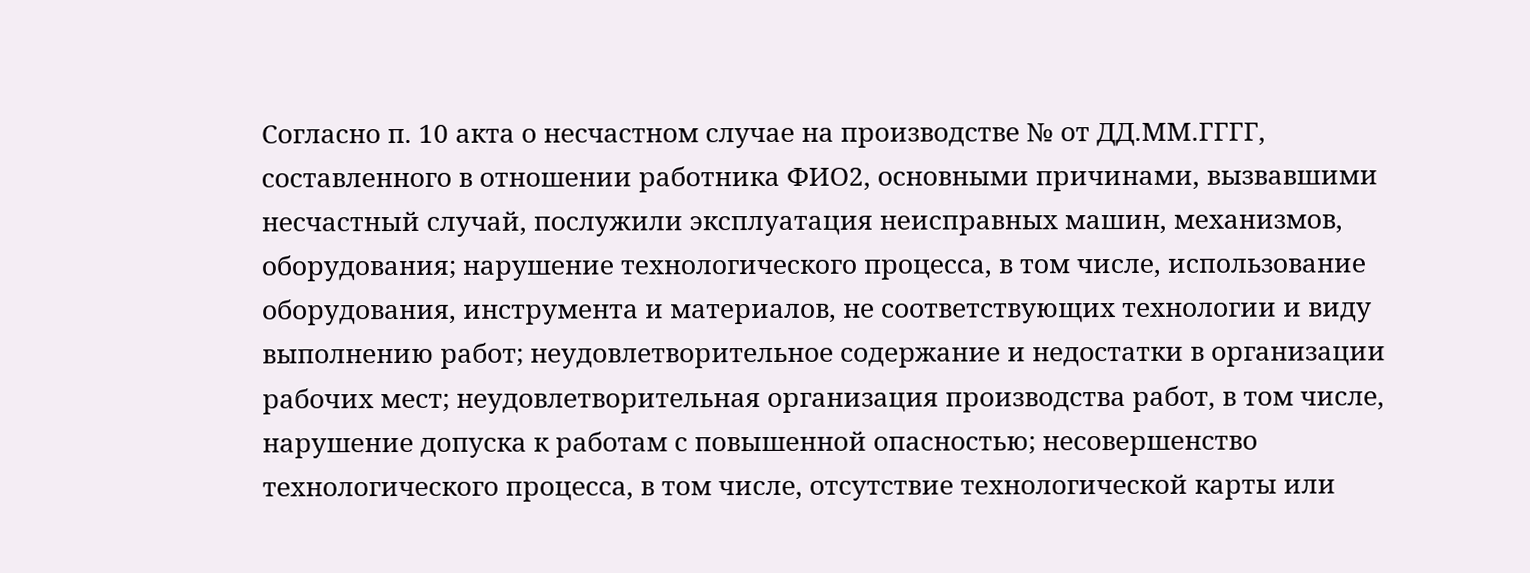Согласно п. 10 акта о несчастном случае на производстве № от ДД.ММ.ГГГГ, составленного в отношении работника ФИО2, основными причинами, вызвавшими несчастный случай, послужили эксплуатация неисправных машин, механизмов, оборудования; нарушение технологического процесса, в том числе, использование оборудования, инструмента и материалов, не соответствующих технологии и виду выполнению работ; неудовлетворительное содержание и недостатки в организации рабочих мест; неудовлетворительная организация производства работ, в том числе, нарушение допуска к работам с повышенной опасностью; несовершенство технологического процесса, в том числе, отсутствие технологической карты или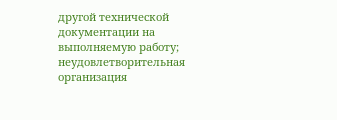другой технической документации на выполняемую работу; неудовлетворительная организация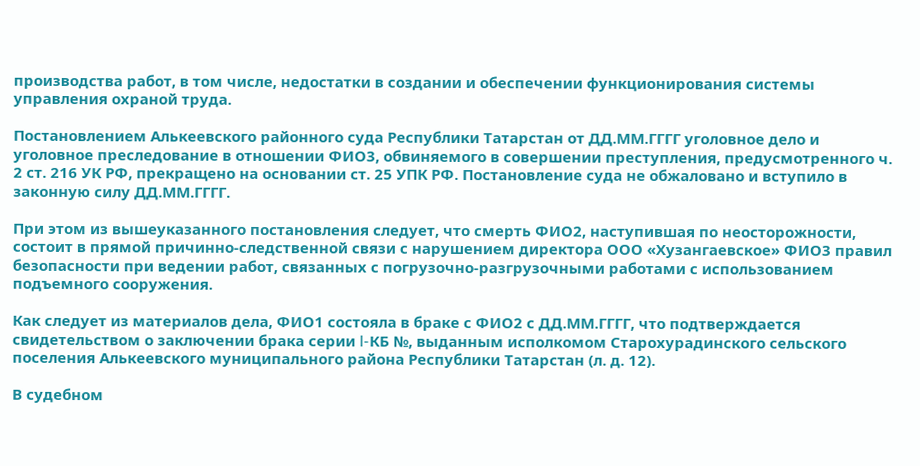производства работ, в том числе, недостатки в создании и обеспечении функционирования системы управления охраной труда.

Постановлением Алькеевского районного суда Республики Татарстан от ДД.ММ.ГГГГ уголовное дело и уголовное преследование в отношении ФИО3, обвиняемого в совершении преступления, предусмотренного ч. 2 ст. 216 УК РФ, прекращено на основании ст. 25 УПК РФ. Постановление суда не обжаловано и вступило в законную силу ДД.ММ.ГГГГ.

При этом из вышеуказанного постановления следует, что смерть ФИО2, наступившая по неосторожности, состоит в прямой причинно-следственной связи с нарушением директора ООО «Хузангаевское» ФИО3 правил безопасности при ведении работ, связанных с погрузочно-разгрузочными работами с использованием подъемного сооружения.

Как следует из материалов дела, ФИО1 состояла в браке с ФИО2 с ДД.ММ.ГГГГ, что подтверждается свидетельством о заключении брака серии I-КБ №, выданным исполкомом Старохурадинского сельского поселения Алькеевского муниципального района Республики Татарстан (л. д. 12).

В судебном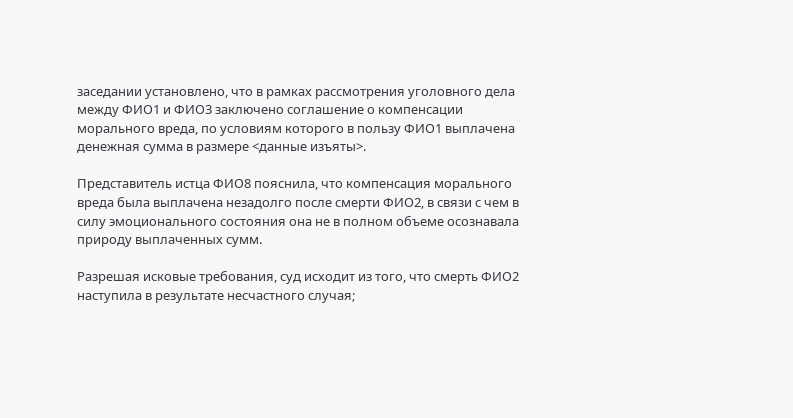заседании установлено, что в рамках рассмотрения уголовного дела между ФИО1 и ФИО3 заключено соглашение о компенсации морального вреда, по условиям которого в пользу ФИО1 выплачена денежная сумма в размере <данные изъяты>.

Представитель истца ФИО8 пояснила, что компенсация морального вреда была выплачена незадолго после смерти ФИО2, в связи с чем в силу эмоционального состояния она не в полном объеме осознавала природу выплаченных сумм.

Разрешая исковые требования, суд исходит из того, что смерть ФИО2 наступила в результате несчастного случая;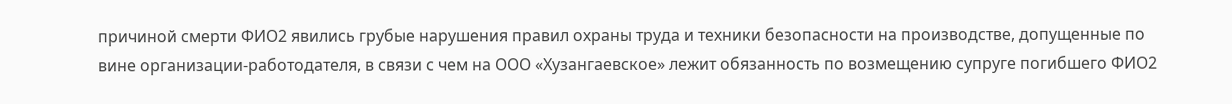причиной смерти ФИО2 явились грубые нарушения правил охраны труда и техники безопасности на производстве, допущенные по вине организации-работодателя, в связи с чем на ООО «Хузангаевское» лежит обязанность по возмещению супруге погибшего ФИО2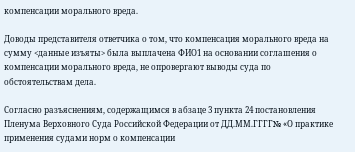компенсации морального вреда.

Доводы представителя ответчика о том, что компенсация морального вреда на сумму <данные изъяты> была выплачена ФИО1 на основании соглашения о компенсации морального вреда, не опровергают выводы суда по обстоятельствам дела.

Согласно разъяснениям, содержащимся в абзаце 3 пункта 24 постановления Пленума Верховного Суда Российской Федерации от ДД.ММ.ГГГГ№ «О практике применения судами норм о компенсации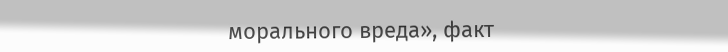морального вреда», факт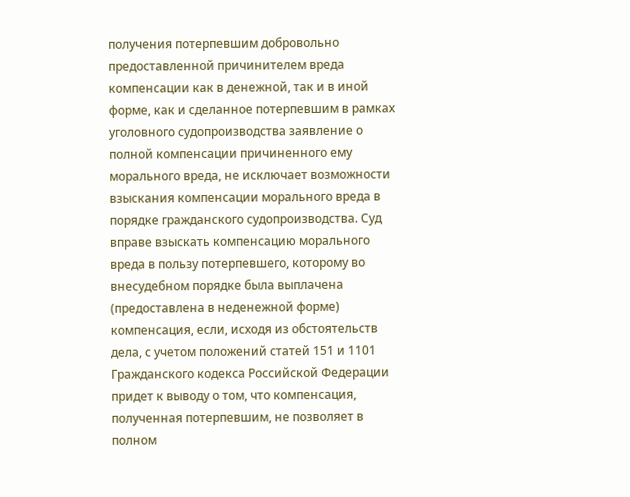получения потерпевшим добровольно предоставленной причинителем вреда компенсации как в денежной, так и в иной форме, как и сделанное потерпевшим в рамках уголовного судопроизводства заявление о полной компенсации причиненного ему морального вреда, не исключает возможности взыскания компенсации морального вреда в порядке гражданского судопроизводства. Суд вправе взыскать компенсацию морального вреда в пользу потерпевшего, которому во внесудебном порядке была выплачена (предоставлена в неденежной форме) компенсация, если, исходя из обстоятельств дела, с учетом положений статей 151 и 1101 Гражданского кодекса Российской Федерации придет к выводу о том, что компенсация, полученная потерпевшим, не позволяет в полном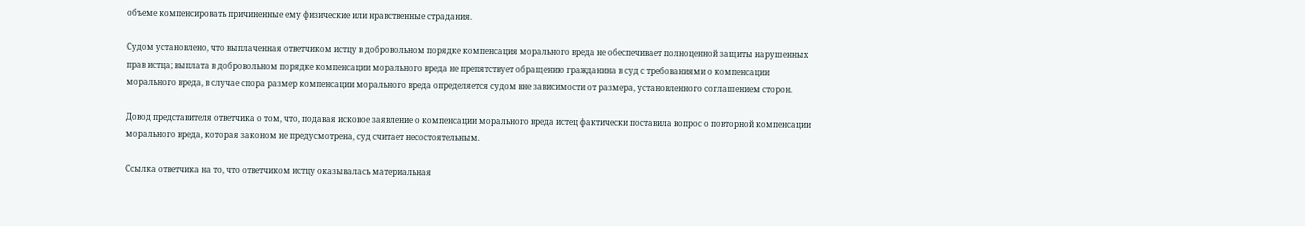объеме компенсировать причиненные ему физические или нравственные страдания.

Судом установлено, что выплаченная ответчиком истцу в добровольном порядке компенсация морального вреда не обеспечивает полноценной защиты нарушенных прав истца; выплата в добровольном порядке компенсации морального вреда не препятствует обращению гражданина в суд с требованиями о компенсации морального вреда, в случае спора размер компенсации морального вреда определяется судом вне зависимости от размера, установленного соглашением сторон.

Довод представителя ответчика о том, что, подавая исковое заявление о компенсации морального вреда истец фактически поставила вопрос о повторной компенсации морального вреда, которая законом не предусмотрена, суд считает несостоятельным.

Ссылка ответчика на то, что ответчиком истцу оказывалась материальная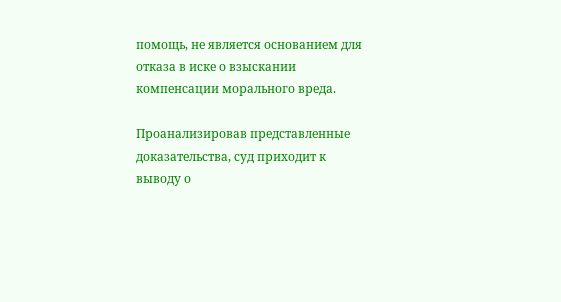помощь, не является основанием для отказа в иске о взыскании компенсации морального вреда.

Проанализировав представленные доказательства, суд приходит к выводу о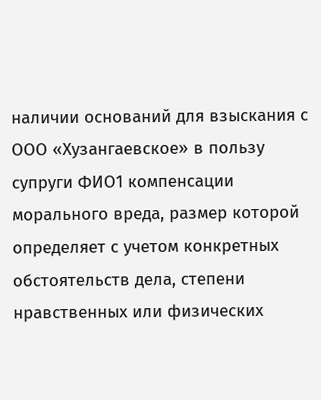наличии оснований для взыскания с ООО «Хузангаевское» в пользу супруги ФИО1 компенсации морального вреда, размер которой определяет с учетом конкретных обстоятельств дела, степени нравственных или физических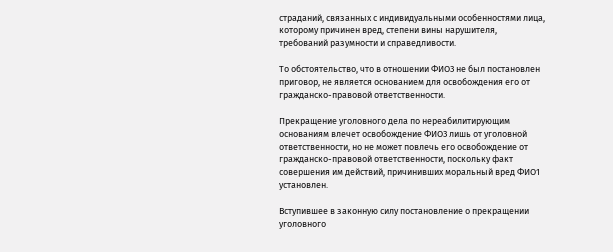страданий, связанных с индивидуальными особенностями лица, которому причинен вред, степени вины нарушителя, требований разумности и справедливости.

То обстоятельство, что в отношении ФИО3 не был постановлен приговор, не является основанием для освобождения его от гражданско-правовой ответственности.

Прекращение уголовного дела по нереабилитирующим основаниям влечет освобождение ФИО3 лишь от уголовной ответственности, но не может повлечь его освобождение от гражданско-правовой ответственности, поскольку факт совершения им действий, причинивших моральный вред ФИО1 установлен.

Вступившее в законную силу постановление о прекращении уголовного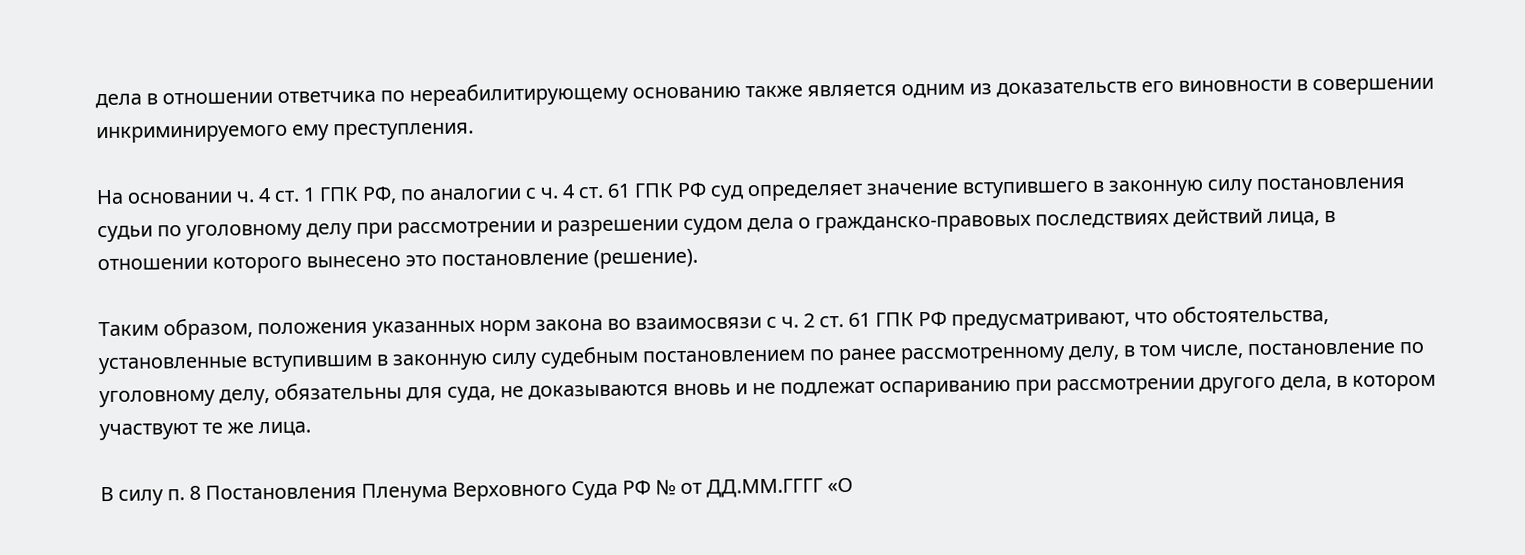дела в отношении ответчика по нереабилитирующему основанию также является одним из доказательств его виновности в совершении инкриминируемого ему преступления.

На основании ч. 4 ст. 1 ГПК РФ, по аналогии с ч. 4 ст. 61 ГПК РФ суд определяет значение вступившего в законную силу постановления судьи по уголовному делу при рассмотрении и разрешении судом дела о гражданско-правовых последствиях действий лица, в отношении которого вынесено это постановление (решение).

Таким образом, положения указанных норм закона во взаимосвязи с ч. 2 ст. 61 ГПК РФ предусматривают, что обстоятельства, установленные вступившим в законную силу судебным постановлением по ранее рассмотренному делу, в том числе, постановление по уголовному делу, обязательны для суда, не доказываются вновь и не подлежат оспариванию при рассмотрении другого дела, в котором участвуют те же лица.

В силу п. 8 Постановления Пленума Верховного Суда РФ № от ДД.ММ.ГГГГ «О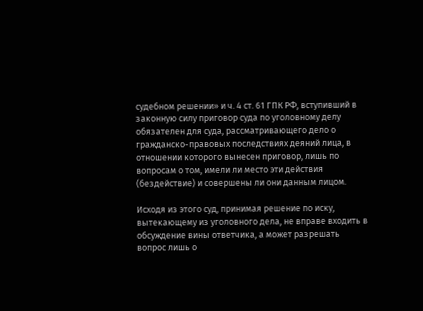судебном решении» и ч. 4 ст. 61 ГПК РФ, вступивший в законную силу приговор суда по уголовному делу обязателен для суда, рассматривающего дело о гражданско-правовых последствиях деяний лица, в отношении которого вынесен приговор, лишь по вопросам о том, имели ли место эти действия (бездействие) и совершены ли они данным лицом.

Исходя из этого суд, принимая решение по иску, вытекающему из уголовного дела, не вправе входить в обсуждение вины ответчика, а может разрешать вопрос лишь о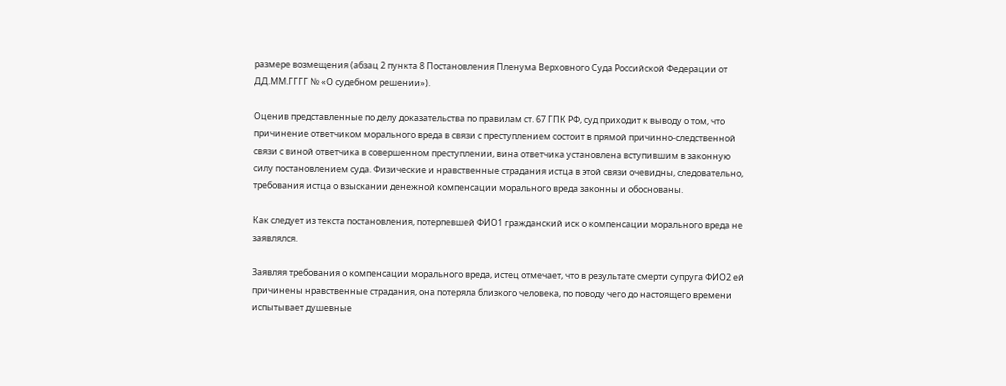размере возмещения (абзац 2 пункта 8 Постановления Пленума Верховного Суда Российской Федерации от ДД.ММ.ГГГГ № «О судебном решении»).

Оценив представленные по делу доказательства по правилам ст. 67 ГПК РФ, суд приходит к выводу о том, что причинение ответчиком морального вреда в связи с преступлением состоит в прямой причинно-следственной связи с виной ответчика в совершенном преступлении, вина ответчика установлена вступившим в законную силу постановлением суда. Физические и нравственные страдания истца в этой связи очевидны, следовательно, требования истца о взыскании денежной компенсации морального вреда законны и обоснованы.

Как следует из текста постановления, потерпевшей ФИО1 гражданский иск о компенсации морального вреда не заявлялся.

Заявляя требования о компенсации морального вреда, истец отмечает, что в результате смерти супруга ФИО2 ей причинены нравственные страдания, она потеряла близкого человека, по поводу чего до настоящего времени испытывает душевные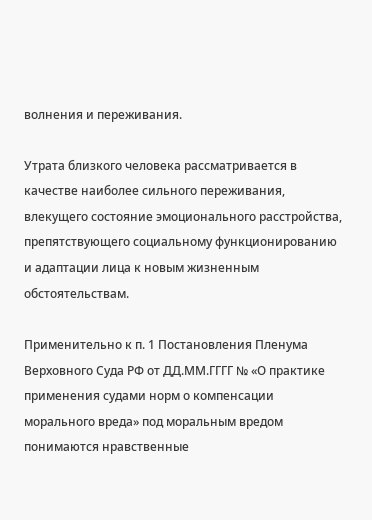волнения и переживания.

Утрата близкого человека рассматривается в качестве наиболее сильного переживания, влекущего состояние эмоционального расстройства, препятствующего социальному функционированию и адаптации лица к новым жизненным обстоятельствам.

Применительно к п. 1 Постановления Пленума Верховного Суда РФ от ДД.ММ.ГГГГ № «О практике применения судами норм о компенсации морального вреда» под моральным вредом понимаются нравственные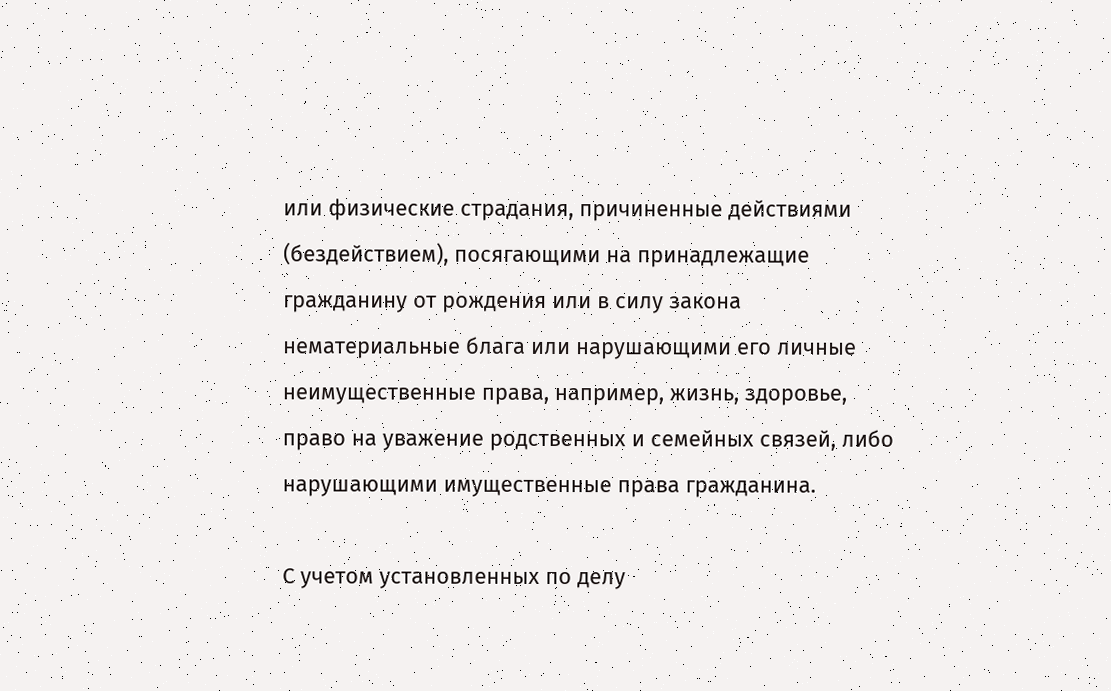или физические страдания, причиненные действиями (бездействием), посягающими на принадлежащие гражданину от рождения или в силу закона нематериальные блага или нарушающими его личные неимущественные права, например, жизнь, здоровье, право на уважение родственных и семейных связей, либо нарушающими имущественные права гражданина.

С учетом установленных по делу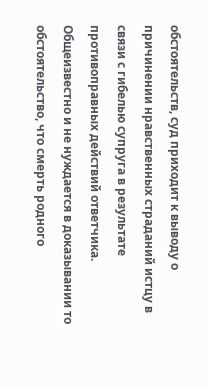обстоятельств, суд приходит к выводу о причинении нравственных страданий истцу в связи с гибелью супруга в результате противоправных действий ответчика. Общеизвестно и не нуждается в доказывании то обстоятельство, что смерть родного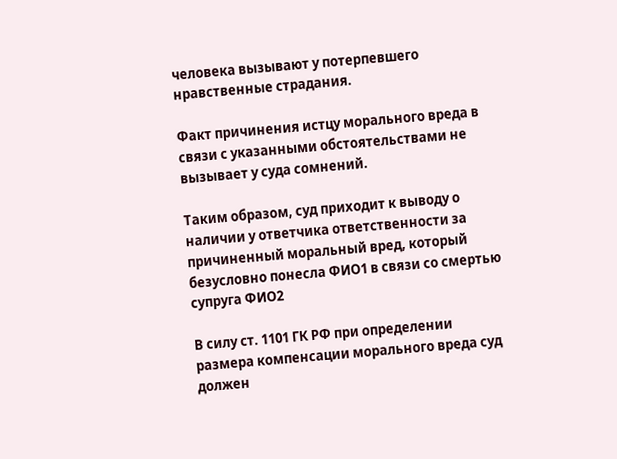человека вызывают у потерпевшего нравственные страдания.

Факт причинения истцу морального вреда в связи с указанными обстоятельствами не вызывает у суда сомнений.

Таким образом, суд приходит к выводу о наличии у ответчика ответственности за причиненный моральный вред, который безусловно понесла ФИО1 в связи со смертью супруга ФИО2

В силу ст. 1101 ГК РФ при определении размера компенсации морального вреда суд должен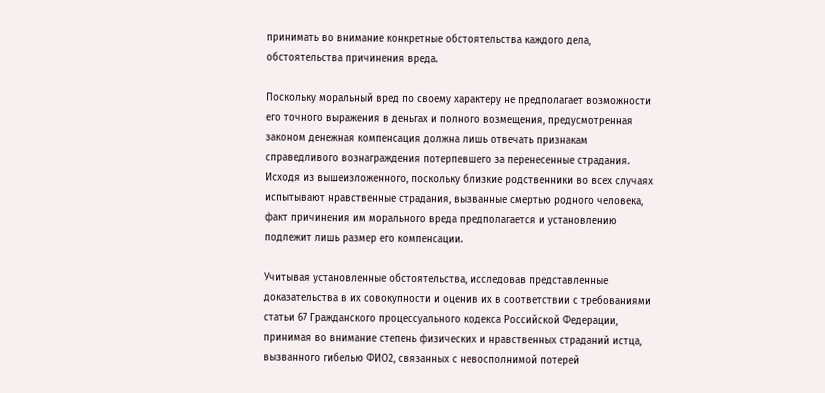принимать во внимание конкретные обстоятельства каждого дела, обстоятельства причинения вреда.

Поскольку моральный вред по своему характеру не предполагает возможности его точного выражения в деньгах и полного возмещения, предусмотренная законом денежная компенсация должна лишь отвечать признакам справедливого вознаграждения потерпевшего за перенесенные страдания. Исходя из вышеизложенного, поскольку близкие родственники во всех случаях испытывают нравственные страдания, вызванные смертью родного человека, факт причинения им морального вреда предполагается и установлению подлежит лишь размер его компенсации.

Учитывая установленные обстоятельства, исследовав представленные доказательства в их совокупности и оценив их в соответствии с требованиями статьи 67 Гражданского процессуального кодекса Российской Федерации, принимая во внимание степень физических и нравственных страданий истца, вызванного гибелью ФИО2, связанных с невосполнимой потерей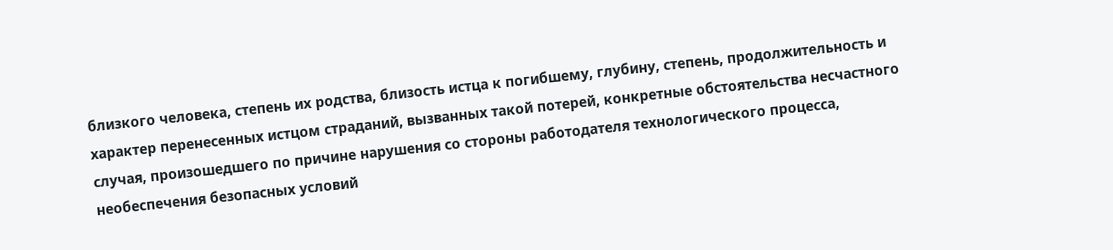близкого человека, степень их родства, близость истца к погибшему, глубину, степень, продолжительность и характер перенесенных истцом страданий, вызванных такой потерей, конкретные обстоятельства несчастного случая, произошедшего по причине нарушения со стороны работодателя технологического процесса, необеспечения безопасных условий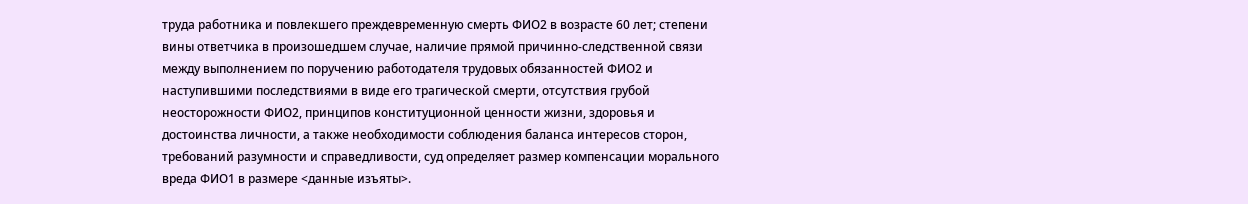труда работника и повлекшего преждевременную смерть ФИО2 в возрасте 60 лет; степени вины ответчика в произошедшем случае, наличие прямой причинно-следственной связи между выполнением по поручению работодателя трудовых обязанностей ФИО2 и наступившими последствиями в виде его трагической смерти, отсутствия грубой неосторожности ФИО2, принципов конституционной ценности жизни, здоровья и достоинства личности, а также необходимости соблюдения баланса интересов сторон, требований разумности и справедливости, суд определяет размер компенсации морального вреда ФИО1 в размере <данные изъяты>.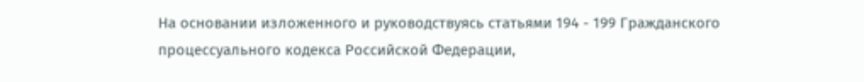На основании изложенного и руководствуясь статьями 194 - 199 Гражданского процессуального кодекса Российской Федерации,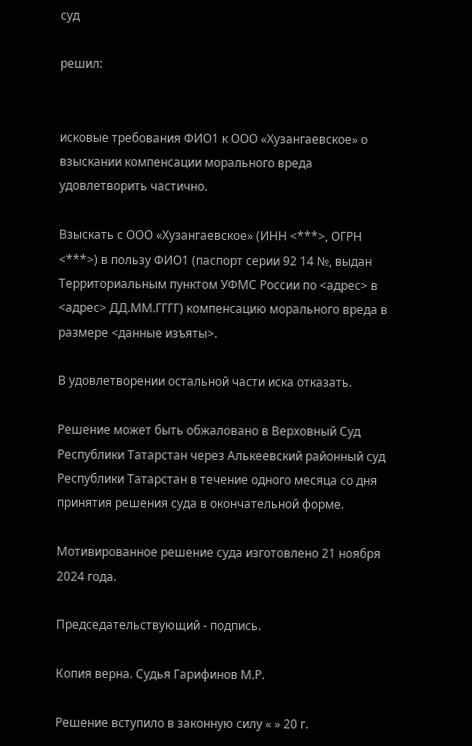суд

решил:


исковые требования ФИО1 к ООО «Хузангаевское» о взыскании компенсации морального вреда удовлетворить частично.

Взыскать с ООО «Хузангаевское» (ИНН <***>, ОГРН <***>) в пользу ФИО1 (паспорт серии 92 14 №, выдан Территориальным пунктом УФМС России по <адрес> в <адрес> ДД.ММ.ГГГГ) компенсацию морального вреда в размере <данные изъяты>.

В удовлетворении остальной части иска отказать.

Решение может быть обжаловано в Верховный Суд Республики Татарстан через Алькеевский районный суд Республики Татарстан в течение одного месяца со дня принятия решения суда в окончательной форме.

Мотивированное решение суда изготовлено 21 ноября 2024 года.

Председательствующий - подпись.

Копия верна. Судья Гарифинов М.Р.

Решение вступило в законную силу « » 20 г.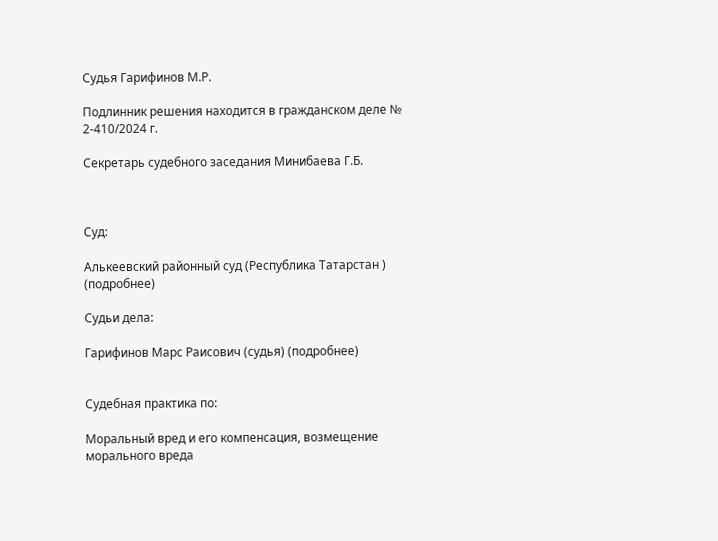Судья Гарифинов М.Р.

Подлинник решения находится в гражданском деле № 2-410/2024 г.

Секретарь судебного заседания Минибаева Г.Б.



Суд:

Алькеевский районный суд (Республика Татарстан ) (подробнее)

Судьи дела:

Гарифинов Марс Раисович (судья) (подробнее)


Судебная практика по:

Моральный вред и его компенсация, возмещение морального вреда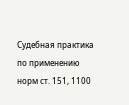Судебная практика по применению норм ст. 151, 1100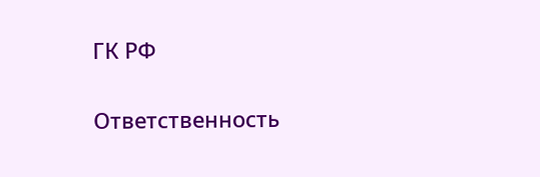ГК РФ

Ответственность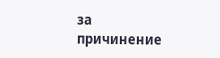за причинение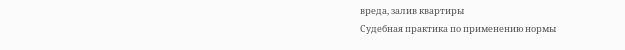вреда, залив квартиры
Судебная практика по применению нормы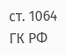ст. 1064 ГК РФ